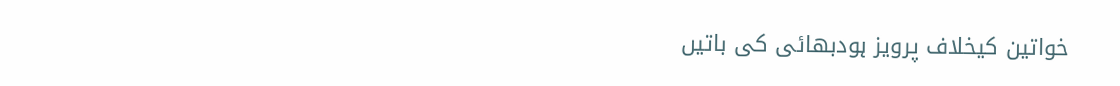خواتین کیخلاف پرویز ہودبھائی کی باتیں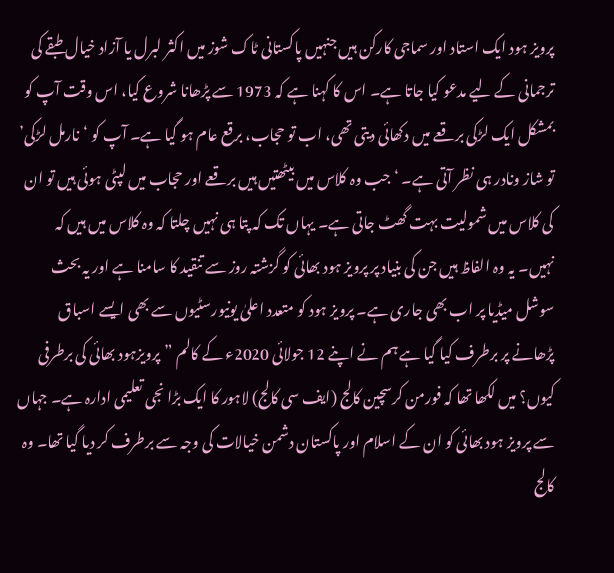پرویز ہود ایک استاد اور سماجی کارکن ہیں جنہیں پاکستانی ٹاک شوز میں اکثر لبرل یا آزاد خیال طبقے کی ترجمانی کے لیے مدعو کیا جاتا ہے۔ اس کا کہنا ہے کہ 1973 سے پڑھانا شروع کیا، اس وقت آپ کو بمشکل ایک لڑکی برقعے میں دکھائی دیتی تھی، اب تو حجاب، برقع عام ہو گیا ہے۔ آپ کو ‘نارمل لڑکی’ تو شاز ونادر ہی نظر آتی ہے۔ ‘جب وہ کلاس میں بیٹھتیں ہیں برقعے اور حجاب میں لپٹی ہوئی ہیں تو ان کی کلاس میں شمولیت بہت گھٹ جاتی ہے۔ یہاں تک کہ پتا ہی نہیں چلتا کہ وہ کلاس میں ہیں کہ نہیں۔ یہ وہ الفاظ ہیں جن کی بنیاد پر پرویز ہود بھائی کو گزشتہ روز سے تنقید کا سامنا ہے اور یہ بحث سوشل میڈیا پر اب بھی جاری ہے۔ پرویز ہود کو متعدد اعلیٰ یونیورسٹیوں سے بھی ایسے اسباق پڑھانے پر برطرف کیا گیا ہے ہم نے اپنے 12 جولائی 2020ء کے کالم ”پرویزہود بھائی کی برطرفی کیوں؟ میں لکھا تھا کہ فورمن کرسچین کالج (ایف سی کالج) لاہور کا ایک بڑا نجی تعلیمی ادارہ ہے۔ جہاں سے پرویز ہود بھائی کو ان کے اسلام اور پاکستان دشمن خیالات کی وجہ سے برطرف کر دیا گیا تھا۔ وہ کالج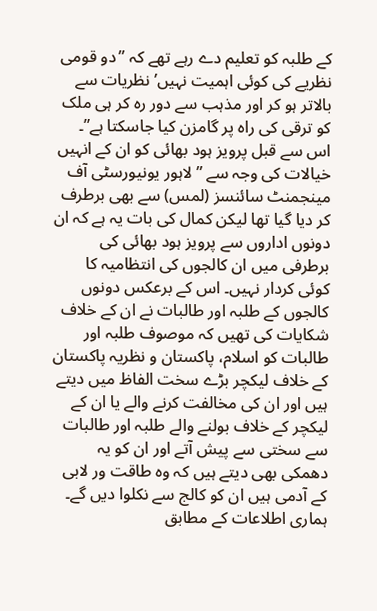کے طلبہ کو تعلیم دے رہے تھے کہ ”دو قومی نظریے کی کوئی اہمیت نہیں’ نظریات سے بالاتر ہو کر اور مذہب سے دور رہ کر ہی ملک کو ترقی کی راہ پر گامزن کیا جاسکتا ہے”۔ اس سے قبل پرویز ہود بھائی کو ان کے انہیں خیالات کی وجہ سے ”لاہور یونیورسٹی آف مینجمنٹ سائنسز (لمس) سے بھی برطرف کر دیا گیا تھا لیکن کمال کی بات یہ ہے کہ ان دونوں اداروں سے پرویز ہود بھائی کی برطرفی میں ان کالجوں کی انتظامیہ کا کوئی کردار نہیں۔ اس کے برعکس دونوں کالجوں کے طلبہ اور طالبات نے ان کے خلاف شکایات کی تھیں کہ موصوف طلبہ اور طالبات کو اسلام، پاکستان و نظریہ پاکستان کے خلاف لیکچر بڑے سخت الفاظ میں دیتے ہیں اور ان کی مخالفت کرنے والے یا ان کے لیکچر کے خلاف بولنے والے طلبہ اور طالبات سے سختی سے پیش آتے اور ان کو یہ دھمکی بھی دیتے ہیں کہ وہ طاقت ور لابی کے آدمی ہیں ان کو کالج سے نکلوا دیں گے۔ ہماری اطلاعات کے مطابق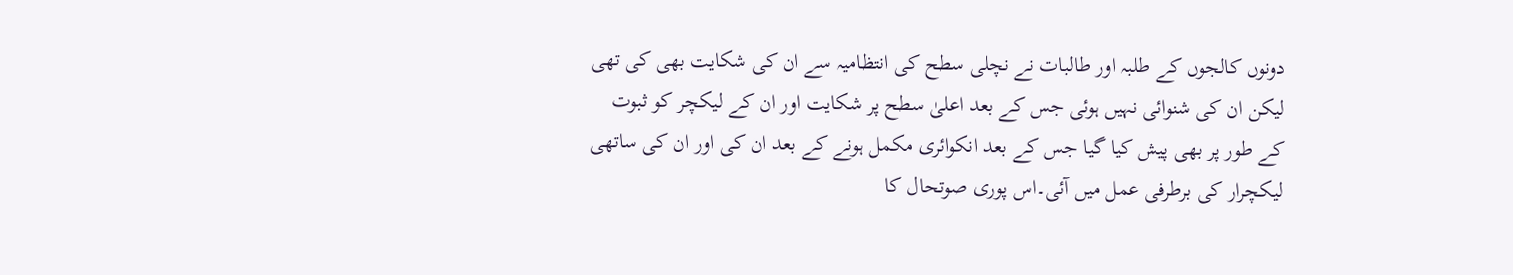دونوں کالجوں کے طلبہ اور طالبات نے نچلی سطح کی انتظامیہ سے ان کی شکایت بھی کی تھی لیکن ان کی شنوائی نہیں ہوئی جس کے بعد اعلیٰ سطح پر شکایت اور ان کے لیکچر کو ثبوت کے طور پر بھی پیش کیا گیا جس کے بعد انکوائری مکمل ہونے کے بعد ان کی اور ان کی ساتھی لیکچرار کی برطرفی عمل میں آئی۔اس پوری صوتحال کا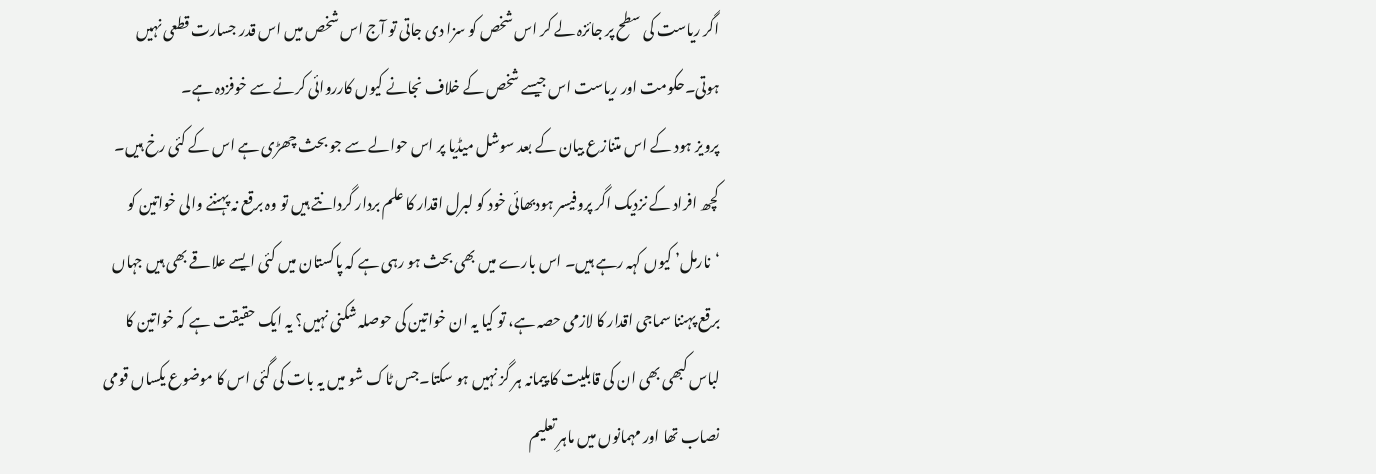اگر ریاست کی سطح پر جائزہ لے کر اس شخص کو سزا دی جاتی تو آج اس شخص میں اس قدر جسارت قطعی نہیں ہوتی۔حکومت اور ریاست اس جیسے شخص کے خلاف نجانے کیوں کارروائی کرنے سے خوفزدہ ہے۔
پرویز ہود کے اس متنازع بیان کے بعد سوشل میڈیا پر اس حوالے سے جو بحث چھڑی ہے اس کے کئی رخ ہیں۔ کچھ افراد کے نزدیک اگر پروفیسر ہودبھائی خود کو لبرل اقدار کا علم بردار گردانتے ہیں تو وہ برقع نہ پہننے والی خواتین کو ‘نارمل’ کیوں کہہ رہے ہیں۔ اس بارے میں بھی بحث ہو رہی ہے کہ پاکستان میں کئی ایسے علاقے بھی ہیں جہاں برقع پہننا سماجی اقدار کا لازمی حصہ ہے، تو کیا یہ ان خواتین کی حوصلہ شکنی نہیں؟ یہ ایک حقیقت ہے کہ خواتین کا لباس کبھی بھی ان کی قابلیت کا پیمانہ ہر گز نہیں ہو سکتا۔جس ٹاک شو میں یہ بات کی گئی اس کا موضوع یکساں قومی نصاب تھا اور مہمانوں میں ماہرِ تعلیم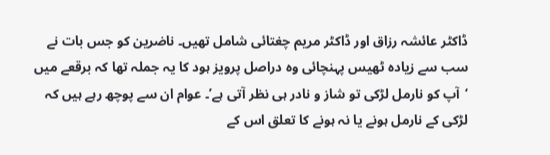ڈاکٹر عائشہ رزاق اور ڈاکٹر مریم چغتائی شامل تھیں۔ ناضرین کو جس بات نے سب سے زیادہ ٹھیس پہنچائی وہ دراصل پرویز ہود کا یہ جملہ تھا کہ برقعے میں ‘آپ کو نارمل لڑکی تو شاز و نادر ہی نظر آتی ہے’۔ عوام ان سے پوچھ رہے ہیں کہ لڑکی کے نارمل ہونے یا نہ ہونے کا تعلق اس کے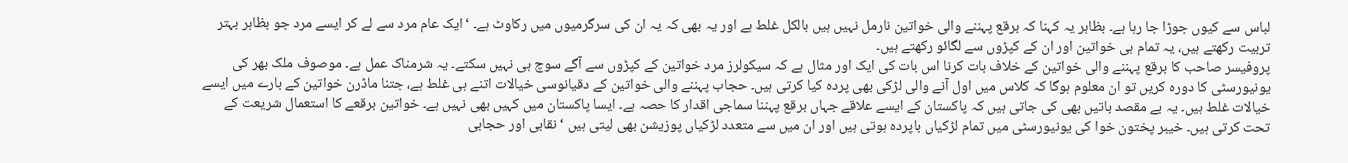لباس سے کیوں جوڑا جا رہا ہے۔ بظاہر یہ کہنا کہ برقع پہننے والی خواتین نارمل نہیں ہیں بالکل غلط ہے اور یہ بھی کہ یہ ان کی سرگرمیوں میں رکاوٹ ہے۔ ‘ایک عام مرد سے لے کر ایسے مرد جو بظاہر بہتر تربیت رکھتے ہیں، یہ تمام ہی خواتین اور ان کے کپڑوں سے لگائو رکھتے ہیں۔
پروفیسر صاحب کا برقع پہننے والی خواتین کے خلاف بات کرنا اس بات کی ایک اور مثال ہے کہ سیکولرز مرد خواتین کے کپڑوں سے آگے سوچ ہی نہیں سکتے۔ یہ شرمناک عمل ہے۔ موصوف ملک بھر کی یونیورسٹی کا دورہ کریں تو ان معلوم ہوگا کہ کلاس میں اول آنے والی لڑکی بھی پردہ کیا کرتی ہیں۔ حجاب پہننے والی خواتین کے دقیانوسی خیالات اتنے ہی غلط ہے، جتنا ماڈرن خواتین کے بارے میں ایسے خیالات غلط ہیں۔ یہ بے مقصد باتیں بھی کی جاتی ہیں کہ پاکستان کے ایسے علاقے جہاں برقع پہننا سماجی اقدار کا حصہ ہے۔ ایسا پاکستان میں کہیں بھی نہیں ہے۔ خواتین برقعے کا استعمال شریعت کے تحت کرتی ہیں۔ خیبر پختون خوا کی یونیورسٹی میں تمام لڑکیاں باپردہ ہوتی ہیں اور ان میں سے متعدد لڑکیاں پوزیشن بھی لیتی ہیں ‘ نقابی اور حجابی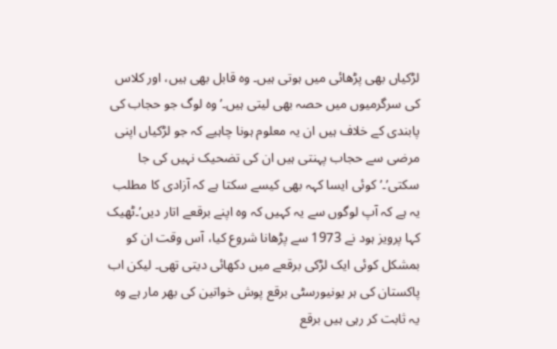لڑکیاں بھی پڑھائی میں ہوتی ہیں۔ وہ قابل بھی ہیں، اور کلاس کی سرگرمیوں میں حصہ بھی لیتی ہیں۔’وہ لوگ جو حجاب کی پابندی کے خلاف ہیں ان یہ معلوم ہونا چاہیے کہ جو لڑکیاں اپنی مرضی سے حجاب پہنتی ہیں ان کی تضحیک نہیں کی جا سکتی’۔’کوئی ایسا کہہ بھی کیسے سکتا ہے کہ آزادی کا مطلب یہ ہے کہ آپ لوگوں سے یہ کہیں کہ وہ اپنے برقعے اتار دیں’۔ٹھیک کہا پرویز ہود نے 1973 سے پڑھانا شروع کیا، آس وقت ان کو بمشکل کوئی ایک لڑکی برقعے میں دکھائی دیتی تھی۔ لیکن اب پاکستان کی ہر یونیورسٹی برقع پوش خواتین کی بھر مار ہے وہ یہ ثابت کر رہی ہیں برقع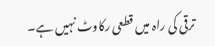ترقی کی راہ میں قطعی رکاوٹ نہیں ہے۔